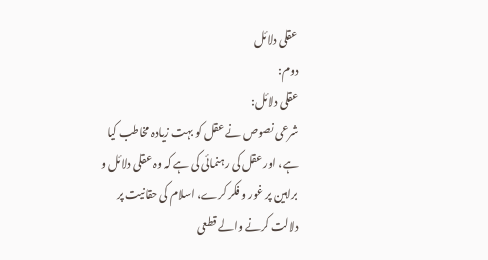عقلی دلائل
دوم:
عقلی دلائل:
شرعی نصوص نے عقل کو بہت زیادہ مخاطب کیا ہے، اور عقل کی رہنمائی کی ہے کہ وہ عقلی دلائل و براہین پر غور و فکر کرے، اسلام کی حقانیت پر دلالت کرنے والے قطعی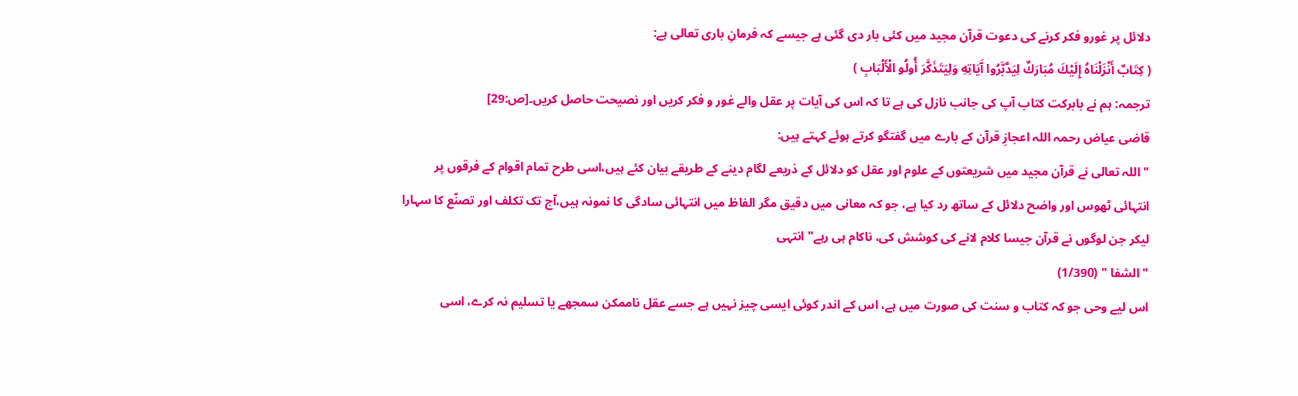دلائل پر غورو فکر کرنے کی دعوت قرآن مجید میں کئی بار دی گئی ہے جیسے کہ فرمانِ باری تعالی ہے:
( كِتَابٌ أَنْزَلْنَاهُ إِلَيْكَ مُبَارَكٌ لِيَدَّبَّرُوا آَيَاتِهِ وَلِيَتَذَكَّرَ أُولُو الْأَلْبَابِ )
ترجمہ: ہم نے بابرکت کتاب آپ کی جانب نازل کی ہے تا کہ اس کی آیات پر عقل والے غور و فکر کریں اور نصیحت حاصل کریں۔[ص:29]
قاضی عیاض رحمہ اللہ اعجازِ قرآن کے بارے میں گفتگو کرتے ہوئے کہتے ہیں:
"اللہ تعالی نے قرآن مجید میں شریعتوں کے علوم اور عقل کو دلائل کے ذریعے لگام دینے کے طریقے بیان کئے ہیں،اسی طرح تمام اقوام کے فرقوں پر انتہائی ٹھوس اور واضح دلائل کے ساتھ رد کیا ہے، جو کہ معانی میں دقیق مگر الفاظ میں انتہائی سادگی کا نمونہ ہیں،آج تک تکلف اور تصنّع کا سہارا لیکر جن لوگوں نے قرآن جیسا کلام لانے کی کوشش کی، ناکام ہی رہے" انتہی
" الشفا " (1/390)
اس لیے وحی جو کہ کتاب و سنت کی صورت میں ہے، اس کے اندر کوئی ایسی چیز نہیں ہے جسے عقل ناممکن سمجھے یا تسلیم نہ کرے، اسی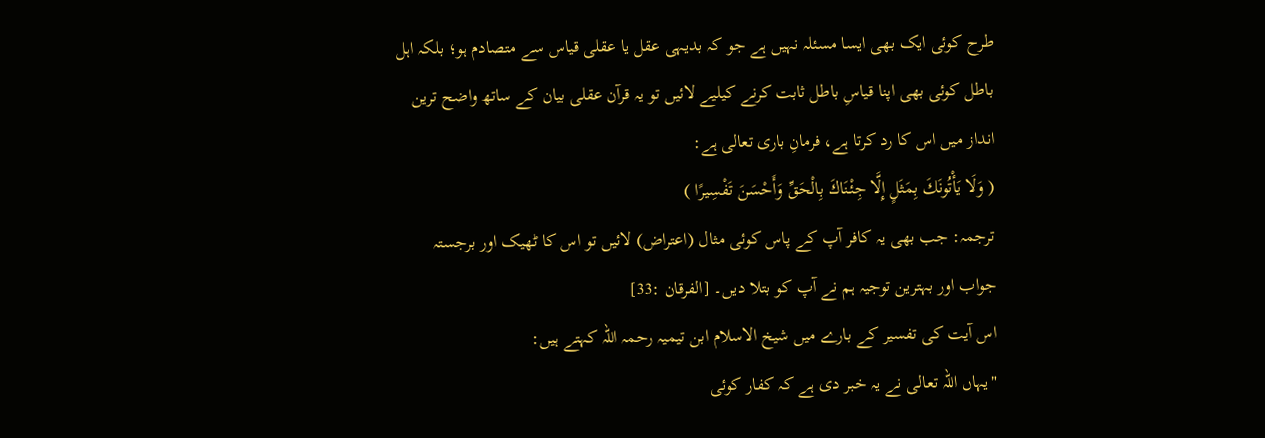طرح کوئی ایک بھی ایسا مسئلہ نہیں ہے جو کہ بدیہی عقل یا عقلی قیاس سے متصادم ہو؛ بلکہ اہل باطل کوئی بھی اپنا قیاسِ باطل ثابت کرنے کیلیے لائیں تو یہ قرآن عقلی بیان کے ساتھ واضح ترین انداز میں اس کا رد کرتا ہے، فرمانِ باری تعالی ہے:
( وَلَا يَأْتُونَكَ بِمَثَلٍ إِلَّا جِئْنَاكَ بِالْحَقِّ وَأَحْسَنَ تَفْسِيرًا )
ترجمہ: جب بھی یہ کافر آپ کے پاس کوئی مثال (اعتراض) لائیں تو اس کا ٹھیک اور برجستہ جواب اور بہترین توجیہ ہم نے آپ کو بتلا دیں۔ [الفرقان :33]
اس آیت کی تفسیر کے بارے میں شیخ الاسلام ابن تیمیہ رحمہ اللہ کہتے ہیں:
"یہاں اللہ تعالی نے یہ خبر دی ہے کہ کفار کوئی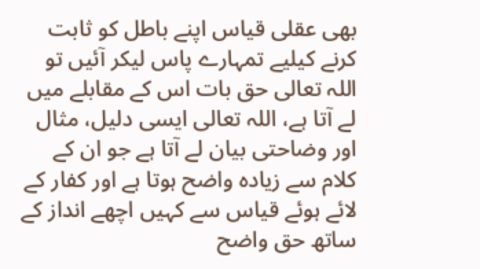بھی عقلی قیاس اپنے باطل کو ثابت کرنے کیلیے تمہارے پاس لیکر آئیں تو اللہ تعالی حق بات اس کے مقابلے میں لے آتا ہے، اللہ تعالی ایسی دلیل، مثال اور وضاحتی بیان لے آتا ہے جو ان کے کلام سے زیادہ واضح ہوتا ہے اور کفار کے لائے ہوئے قیاس سے کہیں اچھے انداز کے ساتھ حق واضح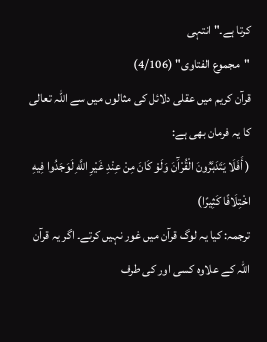کرتا ہے۔" انتہی
"مجموع الفتاوى" (4/106)
قرآن کریم میں عقلی دلائل کی مثالوں میں سے اللہ تعالی کا یہ فرمان بھی ہے:
( أَفَلَا يَتَدَبَّرُونَ الْقُرْآَنَ وَلَوْ كَانَ مِنْ عِنْدِ غَيْرِ اللَّهِ لَوَجَدُوا فِيهِ اخْتِلَافًا كَثِيرًا)
ترجمہ: کیا یہ لوگ قرآن میں غور نہیں کرتے۔ اگر یہ قرآن اللہ کے علاوہ کسی اور کی طرف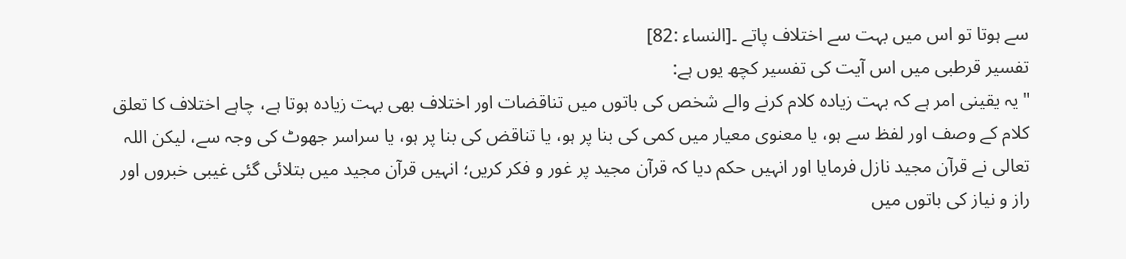سے ہوتا تو اس میں بہت سے اختلاف پاتے ۔[النساء :82]
تفسیر قرطبی میں اس آیت کی تفسیر کچھ یوں ہے:
"یہ یقینی امر ہے کہ بہت زیادہ کلام کرنے والے شخص کی باتوں میں تناقضات اور اختلاف بھی بہت زیادہ ہوتا ہے، چاہے اختلاف کا تعلق کلام کے وصف اور لفظ سے ہو، یا معنوی معیار میں کمی کی بنا پر ہو، یا تناقض کی بنا پر ہو، یا سراسر جھوٹ کی وجہ سے، لیکن اللہ تعالی نے قرآن مجید نازل فرمایا اور انہیں حکم دیا کہ قرآن مجید پر غور و فکر کریں؛ انہیں قرآن مجید میں بتلائی گئی غیبی خبروں اور راز و نیاز کی باتوں میں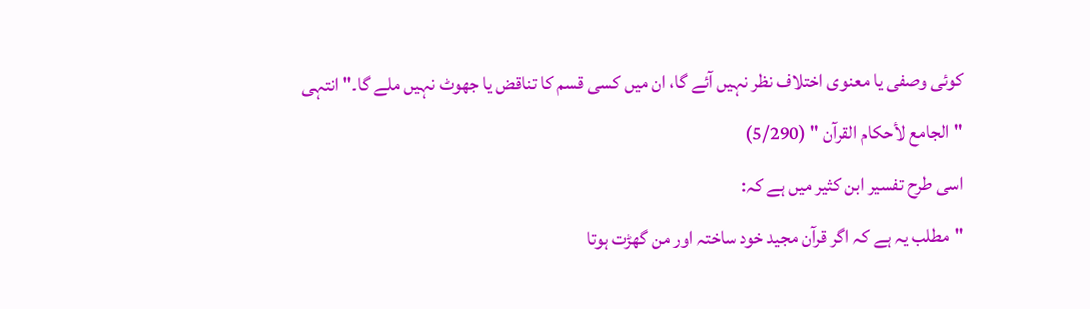کوئی وصفی یا معنوی اختلاف نظر نہیں آئے گا، ان میں کسی قسم کا تناقض یا جھوٹ نہیں ملے گا۔" انتہی
"الجامع لأحكام القرآن " (5/290)
اسی طرح تفسیر ابن کثیر میں ہے کہ:
"مطلب یہ ہے کہ اگر قرآن مجید خود ساختہ اور من گھڑت ہوتا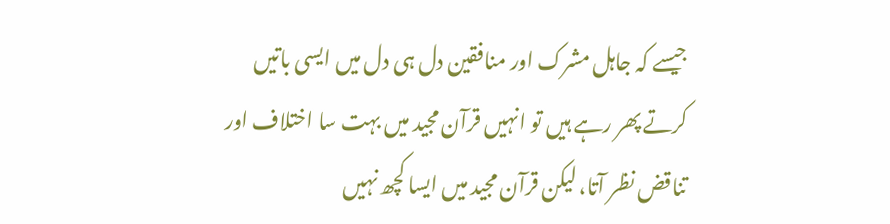جیسے کہ جاہل مشرک اور منافقین دل ہی دل میں ایسی باتیں کرتے پھر رہے ہیں تو انہیں قرآن مجید میں بہت سا اختلاف اور تناقض نظر آتا، لیکن قرآن مجید میں ایسا کچھ نہیں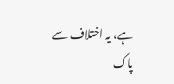ہے، یہ اختلاف سے پاک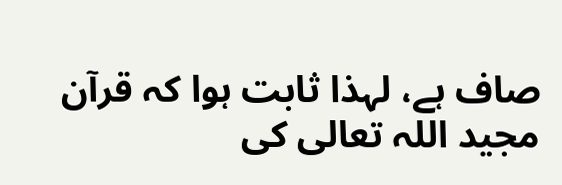صاف ہے، لہذا ثابت ہوا کہ قرآن مجید اللہ تعالی کی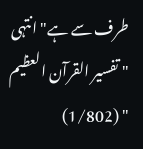طرف سے ہے" انتہی
" تفسیر القرآن العظیم " (1/802)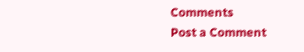Comments
Post a Comment